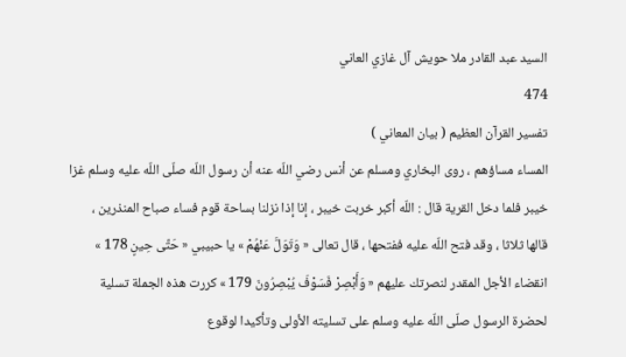السيد عبد القادر ملا حويش آل غازي العاني
474
تفسير القرآن العظيم ( بيان المعاني )
المساء مساؤهم ، روى البخاري ومسلم عن أنس رضي اللّه عنه أن رسول اللّه صلّى اللّه عليه وسلم غزا خيبر فلما دخل القرية قال : اللّه أكبر خربت خيبر ، إنا إذا نزلنا بساحة قوم فساء صباح المنذرين ، قالها ثلاثا ، وقد فتح اللّه عليه ففتحها ، قال تعالى « وَتَوَلَّ عَنْهُمْ » يا حبيبي « حَتَّى حِينٍ 178 » انقضاء الأجل المقدر لنصرتك عليهم « وَأَبْصِرْ فَسَوْفَ يُبْصِرُونَ 179 » كررت هذه الجملة تسلية لحضرة الرسول صلّى اللّه عليه وسلم على تسليته الأولى وتأكيدا لوقوع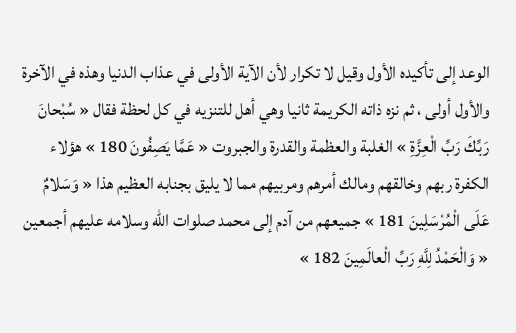الوعد إلى تأكيده الأول وقيل لا تكرار لأن الآية الأولى في عذاب الدنيا وهذه في الآخرة والأول أولى ، ثم نزه ذاته الكريمة ثانيا وهي أهل للتنزيه في كل لحظة فقال « سُبْحانَ رَبِّكَ رَبِّ الْعِزَّةِ » الغلبة والعظمة والقدرة والجبروت « عَمَّا يَصِفُونَ 180 » هؤلاء الكفرة ربهم وخالقهم ومالك أمرهم ومربيهم مما لا يليق بجنابه العظيم هذا « وَسَلامٌ عَلَى الْمُرْسَلِينَ 181 » جميعهم من آدم إلى محمد صلوات اللّه وسلامه عليهم أجمعين « وَالْحَمْدُ لِلَّهِ رَبِّ الْعالَمِينَ 182 »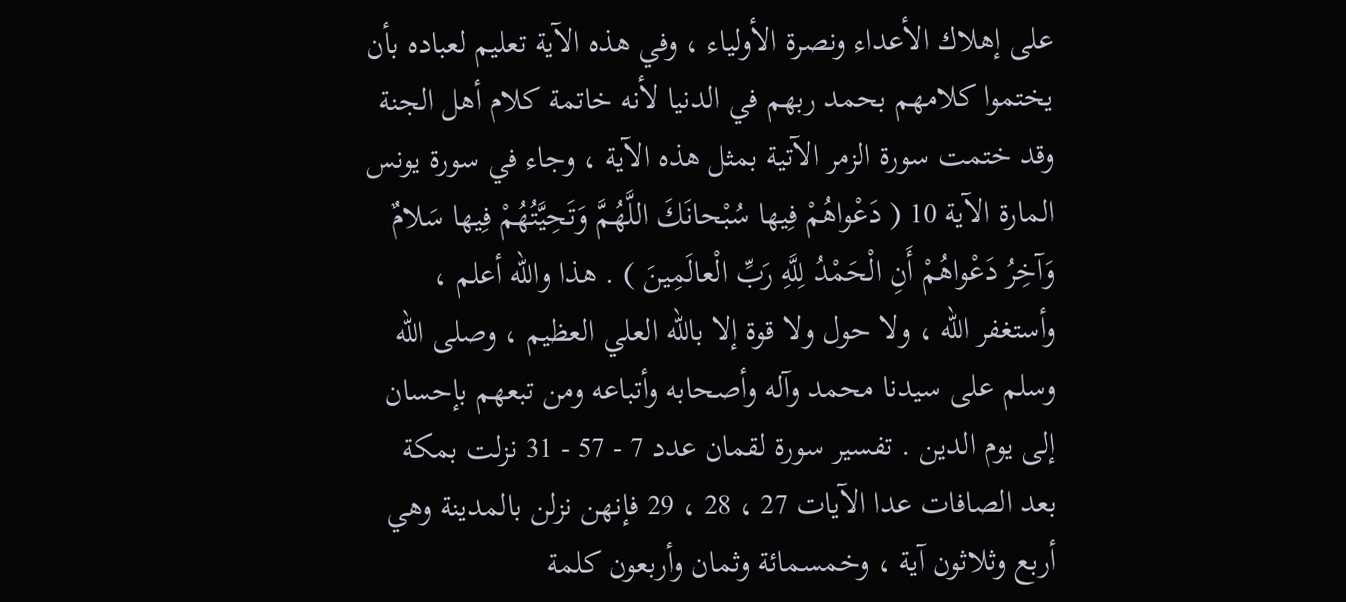على إهلاك الأعداء ونصرة الأولياء ، وفي هذه الآية تعليم لعباده بأن يختموا كلامهم بحمد ربهم في الدنيا لأنه خاتمة كلام أهل الجنة وقد ختمت سورة الزمر الآتية بمثل هذه الآية ، وجاء في سورة يونس المارة الآية 10 ( دَعْواهُمْ فِيها سُبْحانَكَ اللَّهُمَّ وَتَحِيَّتُهُمْ فِيها سَلامٌ وَآخِرُ دَعْواهُمْ أَنِ الْحَمْدُ لِلَّهِ رَبِّ الْعالَمِينَ ) . هذا واللّه أعلم ، وأستغفر اللّه ، ولا حول ولا قوة إلا باللّه العلي العظيم ، وصلى اللّه وسلم على سيدنا محمد وآله وأصحابه وأتباعه ومن تبعهم بإحسان إلى يوم الدين . تفسير سورة لقمان عدد 7 - 57 - 31 نزلت بمكة بعد الصافات عدا الآيات 27 ، 28 ، 29 فإنهن نزلن بالمدينة وهي أربع وثلاثون آية ، وخمسمائة وثمان وأربعون كلمة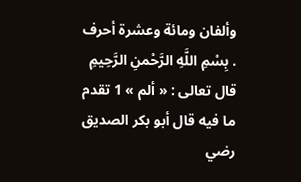وألفان ومائة وعشرة أحرف . بِسْمِ اللَّهِ الرَّحْمنِ الرَّحِيمِ قال تعالى : « ألم » 1 تقدم ما فيه قال أبو بكر الصديق رضي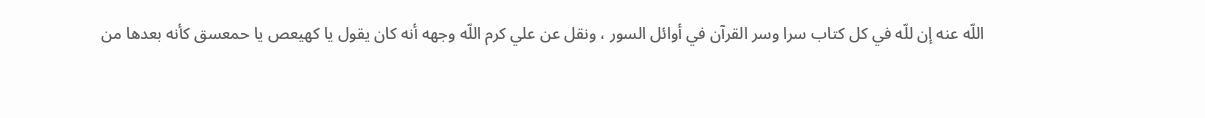اللّه عنه إن للّه في كل كتاب سرا وسر القرآن في أوائل السور ، ونقل عن علي كرم اللّه وجهه أنه كان يقول يا كهيعص يا حمعسق كأنه بعدها من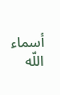أسماء اللّه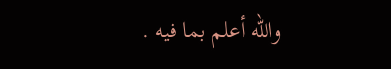واللّه أعلم بما فيه .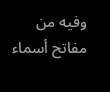وفيه من مفاتح أسماء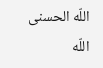اللّه الحسنى اللّه